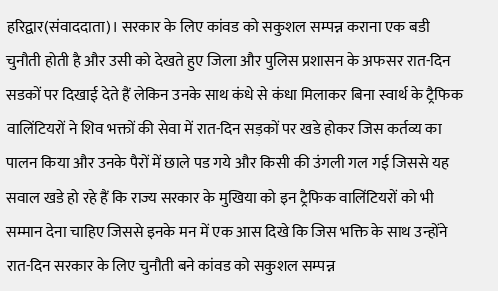हरिद्वार(संवाददाता)। सरकार के लिए कांवड को सकुशल सम्पन्न कराना एक बडी चुनौती होती है और उसी को देखते हुए जिला और पुलिस प्रशासन के अफसर रात-दिन सडकों पर दिखाई देते हैं लेकिन उनके साथ कंधे से कंधा मिलाकर बिना स्वार्थ के ट्रैफिक वालिंटियरों ने शिव भक्तों की सेवा में रात-दिन सड़कों पर खडे होकर जिस कर्तव्य का पालन किया और उनके पैरों में छाले पड गये और किसी की उंगली गल गई जिससे यह सवाल खडे हो रहे हैं कि राज्य सरकार के मुखिया को इन ट्रैफिक वालिंटियरों को भी सम्मान देना चाहिए जिससे इनके मन में एक आस दिखे कि जिस भक्ति के साथ उन्होंने रात-दिन सरकार के लिए चुनौती बने कांवड को सकुशल सम्पन्न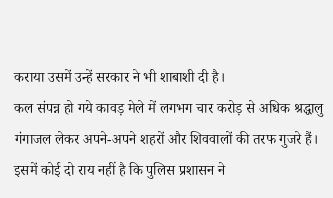कराया उसमें उन्हें सरकार ने भी शाबाशी दी है।
कल संपन्न हो गये कावड़ मेले में लगभग चार करोड़ से अधिक श्रद्धालु गंगाजल लेकर अपने-अपने शहरों और शिववालों की तरफ गुजरे हैं। इसमें कोई दो राय नहीं है कि पुलिस प्रशासन ने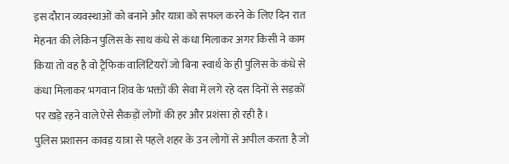इस दौरान व्यवस्थाओं को बनाने और यात्रा को सफल करने के लिए दिन रात मेहनत की लेकिन पुलिस के साथ कंधे से कंधा मिलाकर अगर किसी ने काम किया तो वह है वो ट्रैफिक वालिंटियरों जो बिना स्वार्थ के ही पुलिस के कंधे से कंधा मिलाकर भगवान शिव के भक्तों की सेवा में लगे रहे दस दिनों से सड़कों पर खड़े रहने वाले ऐसे सैकड़ों लोगों की हर और प्रशंसा हो रही है।
पुलिस प्रशासन कावड़ यात्रा से पहले शहर के उन लोगों से अपील करता है जो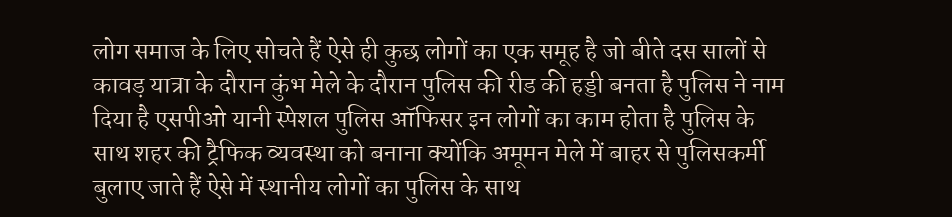लोग समाज के लिए सोचते हैं ऐसे ही कुछ लोगों का एक समूह है जो बीते दस सालों से कावड़ यात्रा के दौरान कुंभ मेले के दौरान पुलिस की रीड की हड्डी बनता है पुलिस ने नाम दिया है एसपीओ यानी स्पेशल पुलिस ऑफिसर इन लोगों का काम होता है पुलिस के साथ शहर की ट्रैफिक व्यवस्था को बनाना क्योंकि अमूमन मेले में बाहर से पुलिसकर्मी बुलाए जाते हैं ऐसे में स्थानीय लोगों का पुलिस के साथ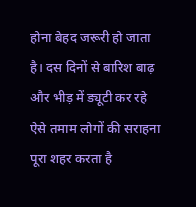होना बेहद जरूरी हो जाता है। दस दिनों से बारिश बाढ़ और भीड़ में ड्यूटी कर रहे ऐसे तमाम लोगों की सराहना पूरा शहर करता है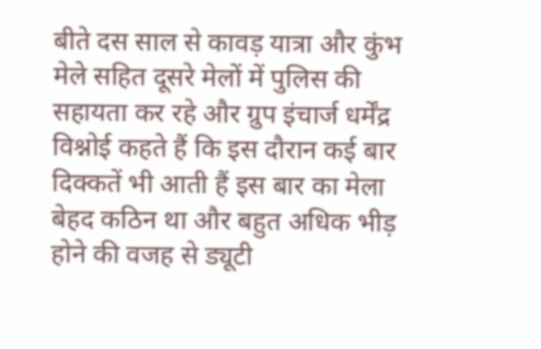बीते दस साल से कावड़ यात्रा और कुंभ मेले सहित दूसरे मेलों में पुलिस की सहायता कर रहे और ग्रुप इंचार्ज धर्मेंद्र विश्नोई कहते हैं कि इस दौरान कई बार दिक्कतें भी आती हैं इस बार का मेला बेहद कठिन था और बहुत अधिक भीड़ होने की वजह से ड्यूटी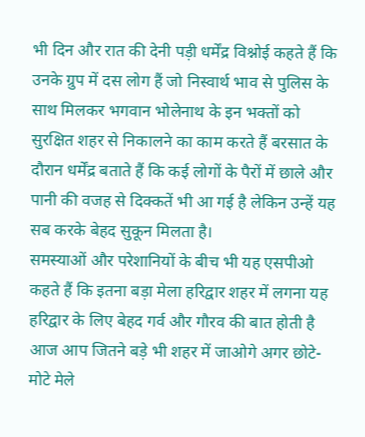भी दिन और रात की देनी पड़ी धर्मेंद्र विश्नोई कहते हैं कि उनके ग्रुप में दस लोग हैं जो निस्वार्थ भाव से पुलिस के साथ मिलकर भगवान भोलेनाथ के इन भक्तों को सुरक्षित शहर से निकालने का काम करते हैं बरसात के दौरान धर्मेंद्र बताते हैं कि कई लोगों के पैरों में छाले और पानी की वजह से दिक्कतें भी आ गई है लेकिन उन्हें यह सब करके बेहद सुकून मिलता है।
समस्याओं और परेशानियों के बीच भी यह एसपीओ कहते हैं कि इतना बड़ा मेला हरिद्वार शहर में लगना यह हरिद्वार के लिए बेहद गर्व और गौरव की बात होती है आज आप जितने बड़े भी शहर में जाओगे अगर छोटे-मोटे मेले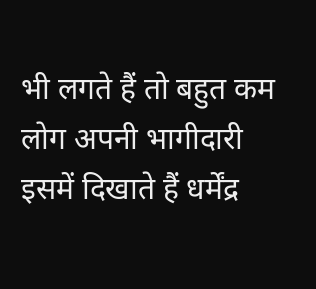भी लगते हैं तो बहुत कम लोग अपनी भागीदारी इसमें दिखाते हैं धर्मेंद्र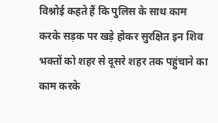विश्नोई कहते हैं कि पुलिस के साथ काम करके सड़क पर खड़े होकर सुरक्षित इन शिव भक्तों को शहर से दूसरे शहर तक पहुंचाने का काम करके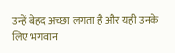उन्हें बेहद अच्छा लगता है और यही उनके लिए भगवान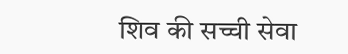शिव की सच्ची सेवा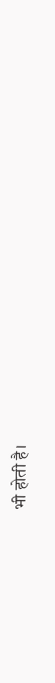भी होती है।